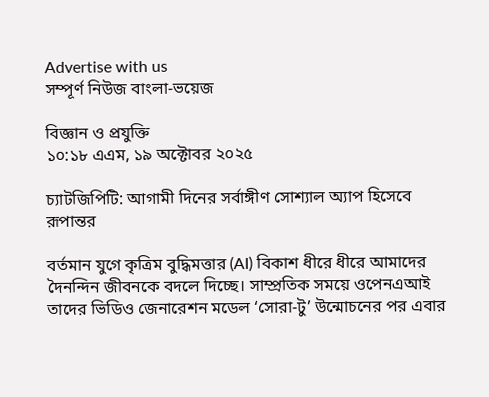Advertise with us
সম্পূর্ণ নিউজ বাংলা-ভয়েজ

বিজ্ঞান ও প্রযুক্তি
১০:১৮ এএম, ১৯ অক্টোবর ২০২৫

চ্যাটজিপিটি: আগামী দিনের সর্বাঙ্গীণ সোশ্যাল অ্যাপ হিসেবে রূপান্তর

বর্তমান যুগে কৃত্রিম বুদ্ধিমত্তার (AI) বিকাশ ধীরে ধীরে আমাদের দৈনন্দিন জীবনকে বদলে দিচ্ছে। সাম্প্রতিক সময়ে ওপেনএআই তাদের ভিডিও জেনারেশন মডেল ‘সোরা-টু’ উন্মোচনের পর এবার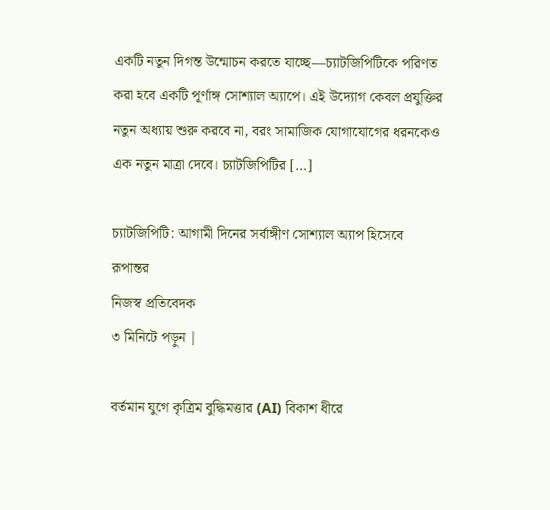একটি নতুন দিগন্ত উন্মোচন করতে যাচ্ছে—চ্যাটজিপিটিকে পরিণত করা হবে একটি পূর্ণাঙ্গ সোশ্যাল অ্যাপে। এই উদ্যোগ কেবল প্রযুক্তির নতুন অধ্যায় শুরু করবে না, বরং সামাজিক যোগাযোগের ধরনকেও এক নতুন মাত্রা দেবে। চ্যাটজিপিটির […]

চ্যাটজিপিটি: আগামী দিনের সর্বাঙ্গীণ সোশ্যাল অ্যাপ হিসেবে রূপান্তর
নিজস্ব প্রতিবেদক
৩ মিনিটে পড়ুন |

বর্তমান যুগে কৃত্রিম বুদ্ধিমত্তার (AI) বিকাশ ধীরে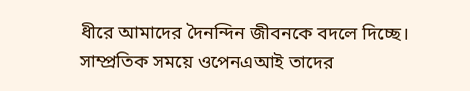ধীরে আমাদের দৈনন্দিন জীবনকে বদলে দিচ্ছে। সাম্প্রতিক সময়ে ওপেনএআই তাদের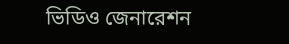ভিডিও জেনারেশন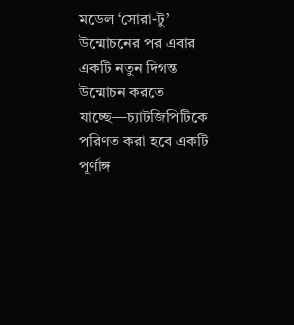মডেল ‘সোরা-টু’ উন্মোচনের পর এবার একটি নতুন দিগন্ত উন্মোচন করতে যাচ্ছে—চ্যাটজিপিটিকে পরিণত করা হবে একটি পূর্ণাঙ্গ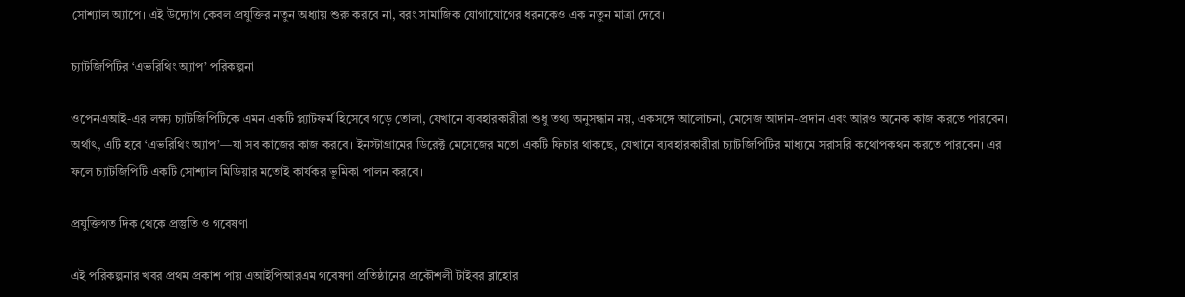সোশ্যাল অ্যাপে। এই উদ্যোগ কেবল প্রযুক্তির নতুন অধ্যায় শুরু করবে না, বরং সামাজিক যোগাযোগের ধরনকেও এক নতুন মাত্রা দেবে।

চ্যাটজিপিটির ‘এভরিথিং অ্যাপ’ পরিকল্পনা

ওপেনএআই-এর লক্ষ্য চ্যাটজিপিটিকে এমন একটি প্ল্যাটফর্ম হিসেবে গড়ে তোলা, যেখানে ব্যবহারকারীরা শুধু তথ্য অনুসন্ধান নয়, একসঙ্গে আলোচনা, মেসেজ আদান-প্রদান এবং আরও অনেক কাজ করতে পারবেন। অর্থাৎ, এটি হবে ‘এভরিথিং অ্যাপ’—যা সব কাজের কাজ করবে। ইনস্টাগ্রামের ডিরেক্ট মেসেজের মতো একটি ফিচার থাকছে, যেখানে ব্যবহারকারীরা চ্যাটজিপিটির মাধ্যমে সরাসরি কথোপকথন করতে পারবেন। এর ফলে চ্যাটজিপিটি একটি সোশ্যাল মিডিয়ার মতোই কার্যকর ভূমিকা পালন করবে।

প্রযুক্তিগত দিক থেকে প্রস্তুতি ও গবেষণা

এই পরিকল্পনার খবর প্রথম প্রকাশ পায় এআইপিআরএম গবেষণা প্রতিষ্ঠানের প্রকৌশলী টাইবর ব্লাহোর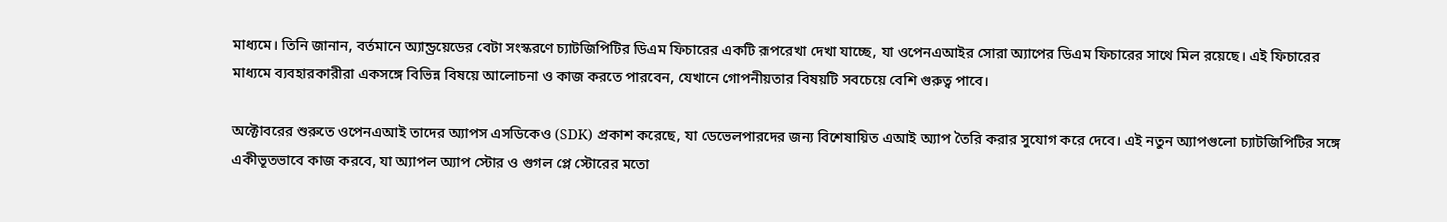মাধ্যমে। তিনি জানান, বর্তমানে অ্যান্ড্রয়েডের বেটা সংস্করণে চ্যাটজিপিটির ডিএম ফিচারের একটি রূপরেখা দেখা যাচ্ছে, যা ওপেনএআইর সোরা অ্যাপের ডিএম ফিচারের সাথে মিল রয়েছে। এই ফিচারের মাধ্যমে ব্যবহারকারীরা একসঙ্গে বিভিন্ন বিষয়ে আলোচনা ও কাজ করতে পারবেন, যেখানে গোপনীয়তার বিষয়টি সবচেয়ে বেশি গুরুত্ব পাবে।

অক্টোবরের শুরুতে ওপেনএআই তাদের অ্যাপস এসডিকেও (SDK) প্রকাশ করেছে, যা ডেভেলপারদের জন্য বিশেষায়িত এআই অ্যাপ তৈরি করার সুযোগ করে দেবে। এই নতুন অ্যাপগুলো চ্যাটজিপিটির সঙ্গে একীভূতভাবে কাজ করবে, যা অ্যাপল অ্যাপ স্টোর ও গুগল প্লে স্টোরের মতো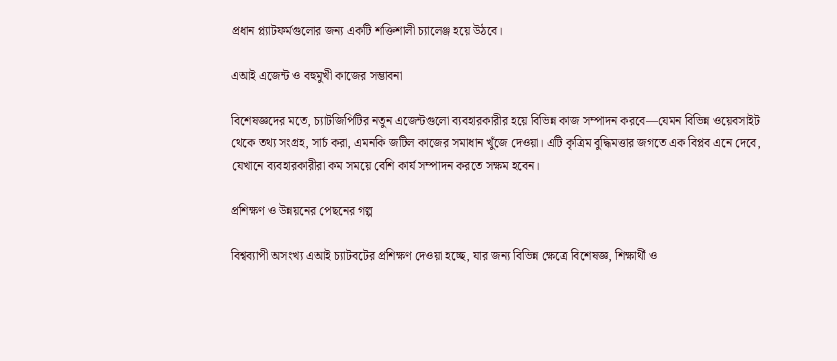প্রধান প্ল্যাটফর্মগুলোর জন্য একটি শক্তিশালী চ্যালেঞ্জ হয়ে উঠবে।

এআই এজেন্ট ও বহুমুখী কাজের সম্ভাবনা

বিশেষজ্ঞদের মতে, চ্যাটজিপিটির নতুন এজেন্টগুলো ব্যবহারকারীর হয়ে বিভিন্ন কাজ সম্পাদন করবে—যেমন বিভিন্ন ওয়েবসাইট থেকে তথ্য সংগ্রহ, সার্চ করা, এমনকি জটিল কাজের সমাধান খুঁজে দেওয়া। এটি কৃত্রিম বুদ্ধিমত্তার জগতে এক বিপ্লব এনে দেবে, যেখানে ব্যবহারকারীরা কম সময়ে বেশি কার্য সম্পাদন করতে সক্ষম হবেন।

প্রশিক্ষণ ও উন্নয়নের পেছনের গল্প

বিশ্বব্যাপী অসংখ্য এআই চ্যাটবটের প্রশিক্ষণ দেওয়া হচ্ছে, যার জন্য বিভিন্ন ক্ষেত্রে বিশেষজ্ঞ, শিক্ষার্থী ও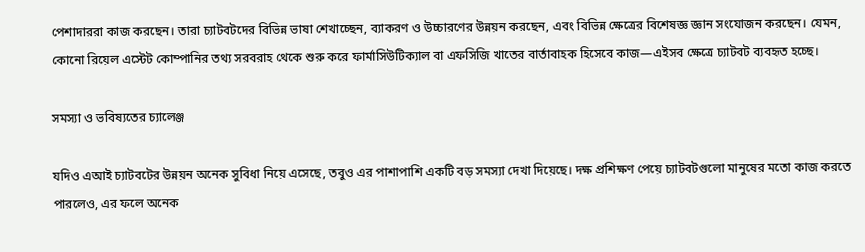পেশাদাররা কাজ করছেন। তারা চ্যাটবটদের বিভিন্ন ভাষা শেখাচ্ছেন, ব্যাকরণ ও উচ্চারণের উন্নয়ন করছেন, এবং বিভিন্ন ক্ষেত্রের বিশেষজ্ঞ জ্ঞান সংযোজন করছেন। যেমন, কোনো রিয়েল এস্টেট কোম্পানির তথ্য সরবরাহ থেকে শুরু করে ফার্মাসিউটিক্যাল বা এফসিজি খাতের বার্তাবাহক হিসেবে কাজ—এইসব ক্ষেত্রে চ্যাটবট ব্যবহৃত হচ্ছে।

সমস্যা ও ভবিষ্যতের চ্যালেঞ্জ

যদিও এআই চ্যাটবটের উন্নয়ন অনেক সুবিধা নিয়ে এসেছে, তবুও এর পাশাপাশি একটি বড় সমস্যা দেখা দিয়েছে। দক্ষ প্রশিক্ষণ পেয়ে চ্যাটবটগুলো মানুষের মতো কাজ করতে পারলেও, এর ফলে অনেক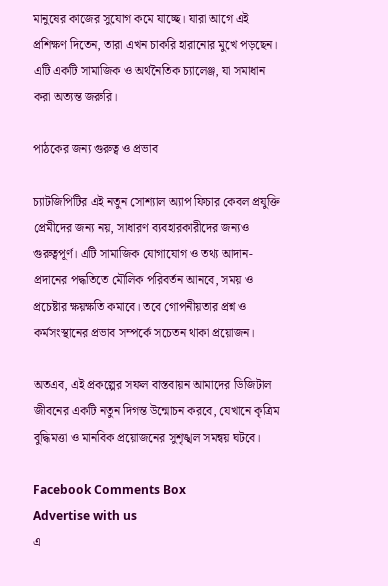মানুষের কাজের সুযোগ কমে যাচ্ছে। যারা আগে এই প্রশিক্ষণ দিতেন, তারা এখন চাকরি হারানোর মুখে পড়ছেন। এটি একটি সামাজিক ও অর্থনৈতিক চ্যালেঞ্জ, যা সমাধান করা অত্যন্ত জরুরি।

পাঠকের জন্য গুরুত্ব ও প্রভাব

চ্যাটজিপিটির এই নতুন সোশ্যাল অ্যাপ ফিচার কেবল প্রযুক্তি প্রেমীদের জন্য নয়, সাধারণ ব্যবহারকারীদের জন্যও গুরুত্বপূর্ণ। এটি সামাজিক যোগাযোগ ও তথ্য আদান-প্রদানের পদ্ধতিতে মৌলিক পরিবর্তন আনবে, সময় ও প্রচেষ্টার ক্ষয়ক্ষতি কমাবে। তবে গোপনীয়তার প্রশ্ন ও কর্মসংস্থানের প্রভাব সম্পর্কে সচেতন থাকা প্রয়োজন।

অতএব, এই প্রকল্পের সফল বাস্তবায়ন আমাদের ডিজিটাল জীবনের একটি নতুন দিগন্ত উন্মোচন করবে, যেখানে কৃত্রিম বুদ্ধিমত্তা ও মানবিক প্রয়োজনের সুশৃঙ্খল সমন্বয় ঘটবে।

Facebook Comments Box
Advertise with us
এ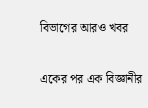বিভাগের আরও খবর

একের পর এক বিজ্ঞানীর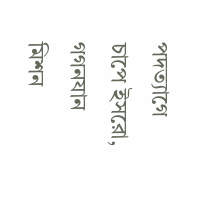পদত্যাগে চাপে ইসরো, গগনযান মিশন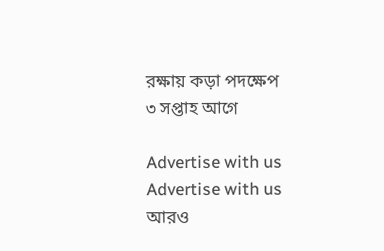রক্ষায় কড়া পদক্ষেপ
৩ সপ্তাহ আগে

Advertise with us
Advertise with us
আরও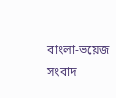বাংলা-ভয়েজ সংবাদ